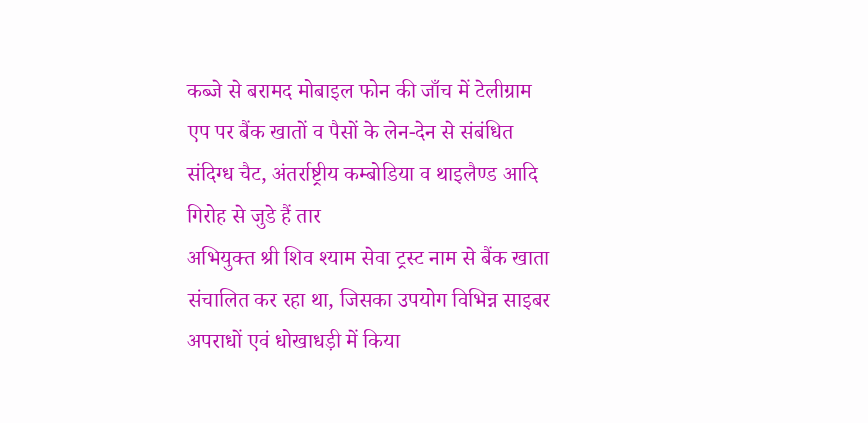कब्जे से बरामद मोबाइल फोन की जाँच में टेलीग्राम एप पर बैंक खातों व पैसों के लेन-देन से संबंधित संदिग्ध चैट, अंतर्राष्ट्रीय कम्बोडिया व थाइलैण्ड आदि गिरोह से जुडे हैं तार
अभियुक्त श्री शिव श्याम सेवा ट्रस्ट नाम से बैंक खाता संचालित कर रहा था, जिसका उपयोग विभिन्न साइबर अपराधों एवं धोखाधड़ी में किया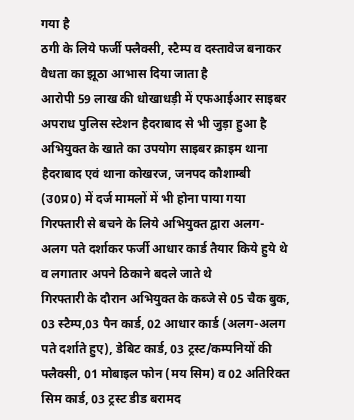गया है
ठगी के लिये फर्जी फ्लैक्सी, स्टैम्प व दस्तावेज बनाकर वैधता का झूठा आभास दिया जाता है
आरोपी 59 लाख की धोखाधड़ी में एफआईआर साइबर अपराध पुलिस स्टेशन हैदराबाद से भी जुड़ा हुआ है
अभियुक्त के खाते का उपयोग साइबर क्राइम थाना हैदराबाद एवं थाना कोखरज, जनपद कौशाम्बी (उ0प्र0) में दर्ज मामलों में भी होना पाया गया
गिरफ्तारी से बचने के लिये अभियुक्त द्वारा अलग-अलग पते दर्शाकर फर्जी आधार कार्ड तैयार किये हुये थे व लगातार अपने ठिकाने बदले जाते थे
गिरफ्तारी के दौरान अभियुक्त के कब्जे से 05 चैक बुक, 03 स्टैम्प,03 पैन कार्ड, 02 आधार कार्ड (अलग-अलग पते दर्शाते हुए), डेबिट कार्ड, 03 ट्रस्ट/कम्पनियों की फ्लैक्सी, 01 मोबाइल फोन (मय सिम) व 02 अतिरिक्त सिम कार्ड, 03 ट्रस्ट डीड बरामद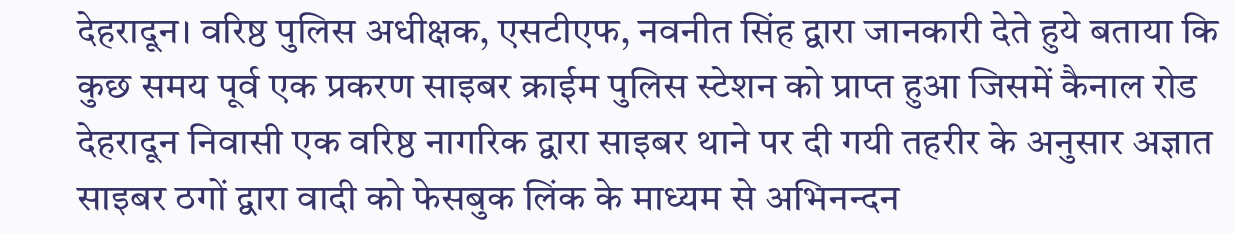देहरादून। वरिष्ठ पुलिस अधीक्षक, एसटीएफ, नवनीत सिंह द्वारा जानकारी देते हुये बताया कि कुछ समय पूर्व एक प्रकरण साइबर क्राईम पुलिस स्टेशन को प्राप्त हुआ जिसमें कैनाल रोड देहरादून निवासी एक वरिष्ठ नागरिक द्वारा साइबर थाने पर दी गयी तहरीर के अनुसार अज्ञात साइबर ठगों द्वारा वादी को फेसबुक लिंक के माध्यम से अभिनन्दन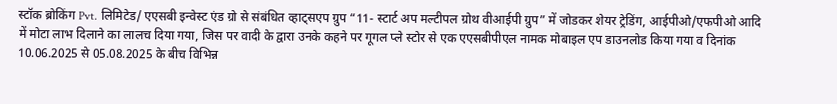स्टॉक ब्रोकिंग Pvt. लिमिटेड/ एएसबी इन्वेस्ट एंड ग्रो से संबंधित व्हाट्सएप ग्रुप “11- स्टार्ट अप मल्टीपल ग्रोथ वीआईपी ग्रुप” में जोडकर शेयर ट्रेडिंग, आईपीओ/एफपीओ आदि में मोटा लाभ दिलाने का लालच दिया गया, जिस पर वादी के द्वारा उनके कहने पर गूगल प्ले स्टोर से एक एएसबीपीएल नामक मोबाइल एप डाउनलोड किया गया व दिनांक 10.06.2025 से 05.08.2025 के बीच विभिन्न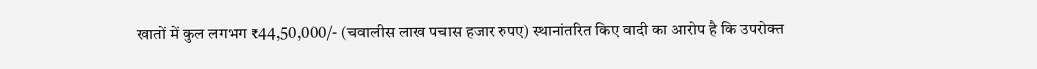खातों में कुल लगभग ₹44,50,000/- (चवालीस लाख पचास हजार रुपए) स्थानांतरित किए वादी का आरोप है कि उपरोक्त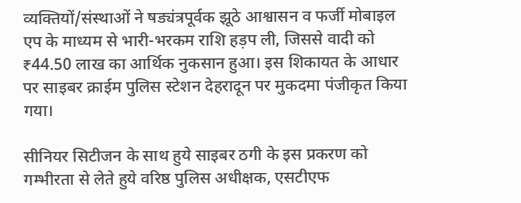व्यक्तियों/संस्थाओं ने षड्यंत्रपूर्वक झूठे आश्वासन व फर्जी मोबाइल एप के माध्यम से भारी-भरकम राशि हड़प ली, जिससे वादी को ₹44.50 लाख का आर्थिक नुकसान हुआ। इस शिकायत के आधार पर साइबर क्राईम पुलिस स्टेशन देहरादून पर मुकदमा पंजीकृत किया गया।

सीनियर सिटीजन के साथ हुये साइबर ठगी के इस प्रकरण को गम्भीरता से लेते हुये वरिष्ठ पुलिस अधीक्षक, एसटीएफ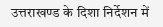उत्तराखण्ड के दिशा निर्देशन में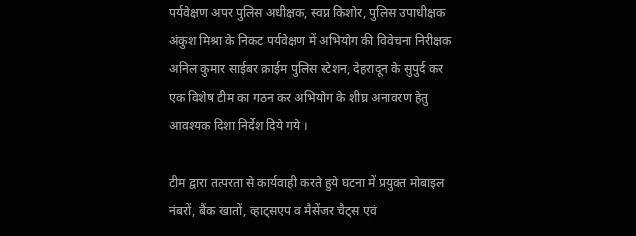पर्यवेक्षण अपर पुलिस अधीक्षक, स्वप्न किशोर, पुलिस उपाधीक्षक अंकुश मिश्रा के निकट पर्यवेक्षण में अभियोग की विवेचना निरीक्षक अनिल कुमार साईबर क्राईम पुलिस स्टेशन, देहरादून के सुपुर्द कर एक विशेष टीम का गठन कर अभियोग के शीघ्र अनावरण हेतु आवश्यक दिशा निर्देश दिये गये ।

टीम द्वारा तत्परता से कार्यवाही करते हुये घटना में प्रयुक्त मोबाइल नंबरों, बैंक खातों, व्हाट्सएप व मैसेंजर चैट्स एवं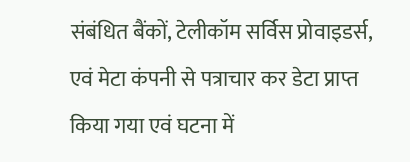संबंधित बैंकों, टेलीकॉम सर्विस प्रोवाइडर्स, एवं मेटा कंपनी से पत्राचार कर डेटा प्राप्त किया गया एवं घटना में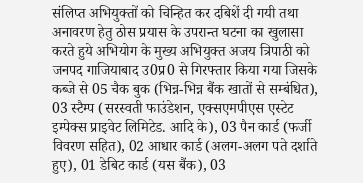संलिप्त अभियुक्तों को चिन्हित कर दबिशें दी गयी तथा अनावरण हेतु ठोस प्रयास के उपरान्त घटना का खुलासा करते हुये अभियोग के मुख्य अभियुक्त अजय त्रिपाठी को जनपद गाजियाबाद उ0प्र0 से गिरफ्तार किया गया जिसके कब्जे से 05 चैक बुक (भिन्न-भिन्न बैंक खातों से सम्बंधित), 03 स्टैम्प (सरस्वती फाउंडेशन, एक्सएमपीएस एस्टेट इम्पेक्स प्राइवेट लिमिटेड. आदि के), 03 पैन कार्ड (फर्जी विवरण सहित), 02 आधार कार्ड (अलग-अलग पते दर्शाते हुए), 01 डेबिट कार्ड (यस बैंक), 03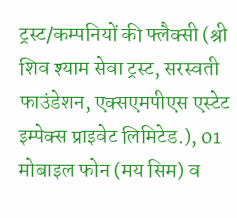ट्रस्ट/कम्पनियों की फ्लैक्सी (श्री शिव श्याम सेवा ट्रस्ट, सरस्वती फाउंडेशन, एक्सएमपीएस एस्टेट इम्पेक्स प्राइवेट लिमिटेड.), 01 मोबाइल फोन (मय सिम) व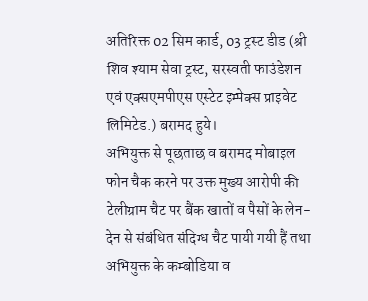अतिरिक्त 02 सिम कार्ड, 03 ट्रस्ट डीड (श्री शिव श्याम सेवा ट्रस्ट, सरस्वती फाउंडेशन एवं एक्सएमपीएस एस्टेट इम्पेक्स प्राइवेट लिमिटेड.) बरामद हुये।
अभियुक्त से पूछताछ व बरामद मोबाइल फोन चैक करने पर उक्त मुख्य आरोपी की टेलीग्राम चैट पर बैंक खातों व पैसों के लेन-देन से संबंधित संदिग्ध चैट पायी गयी हैं तथा अभियुक्त के कम्बोडिया व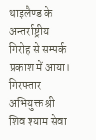थाइलैण्ड के अन्तर्राष्ट्रीय गिरोह से सम्पर्क प्रकाश में आया।
गिरफ्तार अभियुक्त श्री शिव श्याम सेवा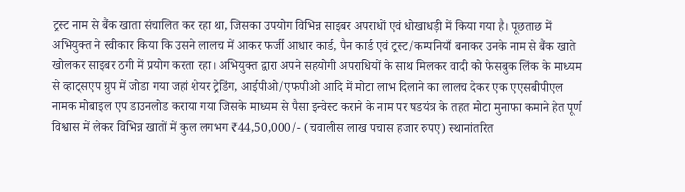ट्रस्ट नाम से बैंक खाता संचालित कर रहा था, जिसका उपयोग विभिन्न साइबर अपराधों एवं धोखाधड़ी में किया गया है। पूछताछ में अभियुक्त ने स्वीकार किया कि उसने लालच में आकर फर्जी आधार कार्ड, पैन कार्ड एवं ट्रस्ट/कम्पनियाँ बनाकर उनके नाम से बैंक खाते खोलकर साइबर ठगी में प्रयोग करता रहा। अभियुक्त द्वारा अपने सहयोगी अपराधियों के साथ मिलकर वादी को फेसबुक लिंक के माध्यम से व्हाट्सएप ग्रुप में जोडा गया जहां शेयर ट्रेडिंग, आईपीओ/एफपीओ आदि में मोटा लाभ दिलाने का लालच देकर एक एएसबीपीएल नामक मोबाइल एप डाउनलोड कराया गया जिसके माध्यम से पैसा इन्वेस्ट कराने के नाम पर षडयंत्र के तहत मोटा मुनाफा कमाने हेत पूर्ण विश्वास में लेकर विभिन्न खातों में कुल लगभग ₹44,50,000/- (चवालीस लाख पचास हजार रुपए) स्थानांतरित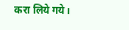करा लिये गये।